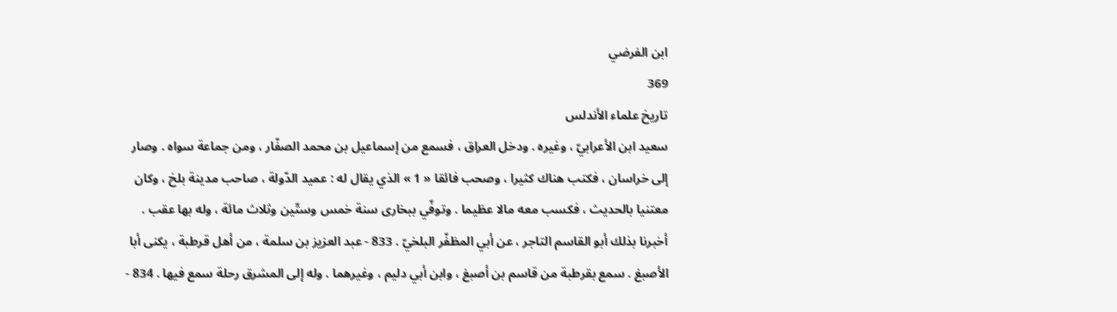ابن الفرضي
369
تاريخ علماء الأندلس
سعيد ابن الأعرابيّ ، وغيره . ودخل العراق ، فسمع من إسماعيل بن محمد الصفّار ، ومن جماعة سواه . وصار إلى خراسان ، فكتب هناك كثيرا ، وصحب فائقا « 1 » الذي يقال له : عميد الدّولة ، صاحب مدينة بلخ ، وكان معتنيا بالحديث ، فكسب معه مالا عظيما . وتوفّي ببخارى سنة خمس وستّين وثلاث مائة ، وله بها عقب . أخبرنا بذلك أبو القاسم التاجر ، عن أبي المظفّر البلخيّ . 833 - عبد العزيز بن سلمة ، من أهل قرطبة ، يكنى أبا الأصبغ . سمع بقرطبة من قاسم بن أصبغ ، وابن أبي دليم ، وغيرهما . وله إلى المشرق رحلة سمع فيها . 834 -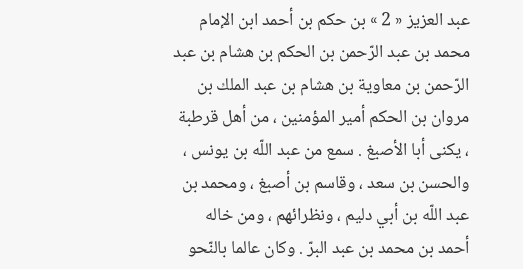عبد العزيز « 2 » بن حكم بن أحمد ابن الإمام محمد بن عبد الرّحمن بن الحكم بن هشام بن عبد الرّحمن بن معاوية بن هشام بن عبد الملك بن مروان بن الحكم أمير المؤمنين ، من أهل قرطبة ، يكنى أبا الأصبغ . سمع من عبد اللّه بن يونس ، والحسن بن سعد ، وقاسم بن أصبغ ، ومحمد بن عبد اللّه بن أبي دليم ، ونظرائهم ، ومن خاله أحمد بن محمد بن عبد البرّ . وكان عالما بالنّحو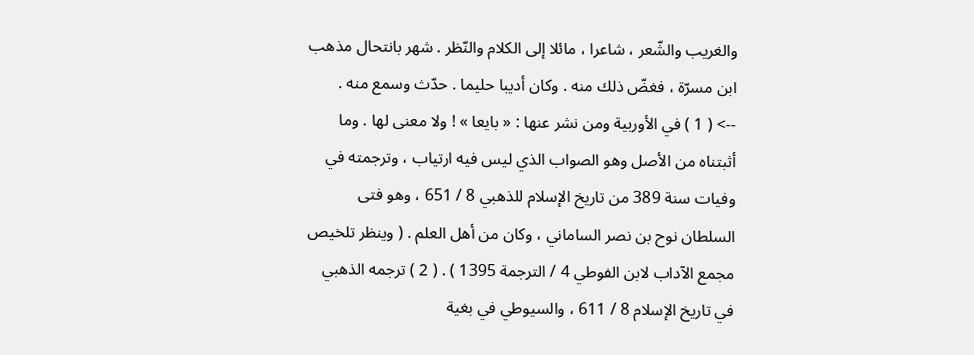والغريب والشّعر ، شاعرا ، مائلا إلى الكلام والنّظر . شهر بانتحال مذهب ابن مسرّة ، فغضّ ذلك منه . وكان أديبا حليما . حدّث وسمع منه .
--> ( 1 ) في الأوربية ومن نشر عنها : « بايعا » ! ولا معنى لها . وما أثبتناه من الأصل وهو الصواب الذي ليس فيه ارتياب ، وترجمته في وفيات سنة 389 من تاريخ الإسلام للذهبي 8 / 651 ، وهو فتى السلطان نوح بن نصر الساماني ، وكان من أهل العلم . ( وينظر تلخيص مجمع الآداب لابن الفوطي 4 / الترجمة 1395 ) . ( 2 ) ترجمه الذهبي في تاريخ الإسلام 8 / 611 ، والسيوطي في بغية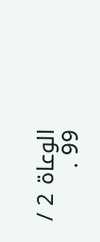الوعاة 2 / 99 .